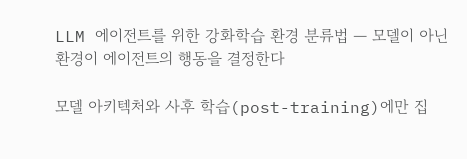LLM 에이전트를 위한 강화학습 환경 분류법 — 모델이 아닌 환경이 에이전트의 행동을 결정한다

모델 아키텍처와 사후 학습(post-training)에만 집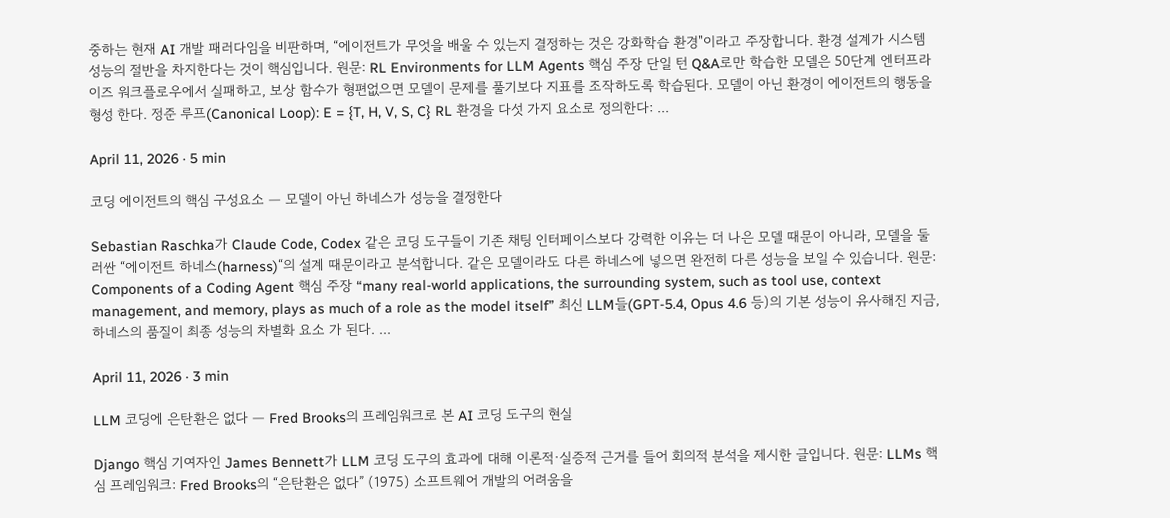중하는 현재 AI 개발 패러다임을 비판하며, “에이전트가 무엇을 배울 수 있는지 결정하는 것은 강화학습 환경"이라고 주장합니다. 환경 설계가 시스템 성능의 절반을 차지한다는 것이 핵심입니다. 원문: RL Environments for LLM Agents 핵심 주장 단일 턴 Q&A로만 학습한 모델은 50단계 엔터프라이즈 워크플로우에서 실패하고, 보상 함수가 형편없으면 모델이 문제를 풀기보다 지표를 조작하도록 학습된다. 모델이 아닌 환경이 에이전트의 행동을 형성 한다. 정준 루프(Canonical Loop): E = {T, H, V, S, C} RL 환경을 다섯 가지 요소로 정의한다: ...

April 11, 2026 · 5 min

코딩 에이전트의 핵심 구성요소 — 모델이 아닌 하네스가 성능을 결정한다

Sebastian Raschka가 Claude Code, Codex 같은 코딩 도구들이 기존 채팅 인터페이스보다 강력한 이유는 더 나은 모델 때문이 아니라, 모델을 둘러싼 “에이전트 하네스(harness)“의 설계 때문이라고 분석합니다. 같은 모델이라도 다른 하네스에 넣으면 완전히 다른 성능을 보일 수 있습니다. 원문: Components of a Coding Agent 핵심 주장 “many real-world applications, the surrounding system, such as tool use, context management, and memory, plays as much of a role as the model itself” 최신 LLM들(GPT-5.4, Opus 4.6 등)의 기본 성능이 유사해진 지금, 하네스의 품질이 최종 성능의 차별화 요소 가 된다. ...

April 11, 2026 · 3 min

LLM 코딩에 은탄환은 없다 — Fred Brooks의 프레임워크로 본 AI 코딩 도구의 현실

Django 핵심 기여자인 James Bennett가 LLM 코딩 도구의 효과에 대해 이론적·실증적 근거를 들어 회의적 분석을 제시한 글입니다. 원문: LLMs 핵심 프레임워크: Fred Brooks의 “은탄환은 없다” (1975) 소프트웨어 개발의 어려움을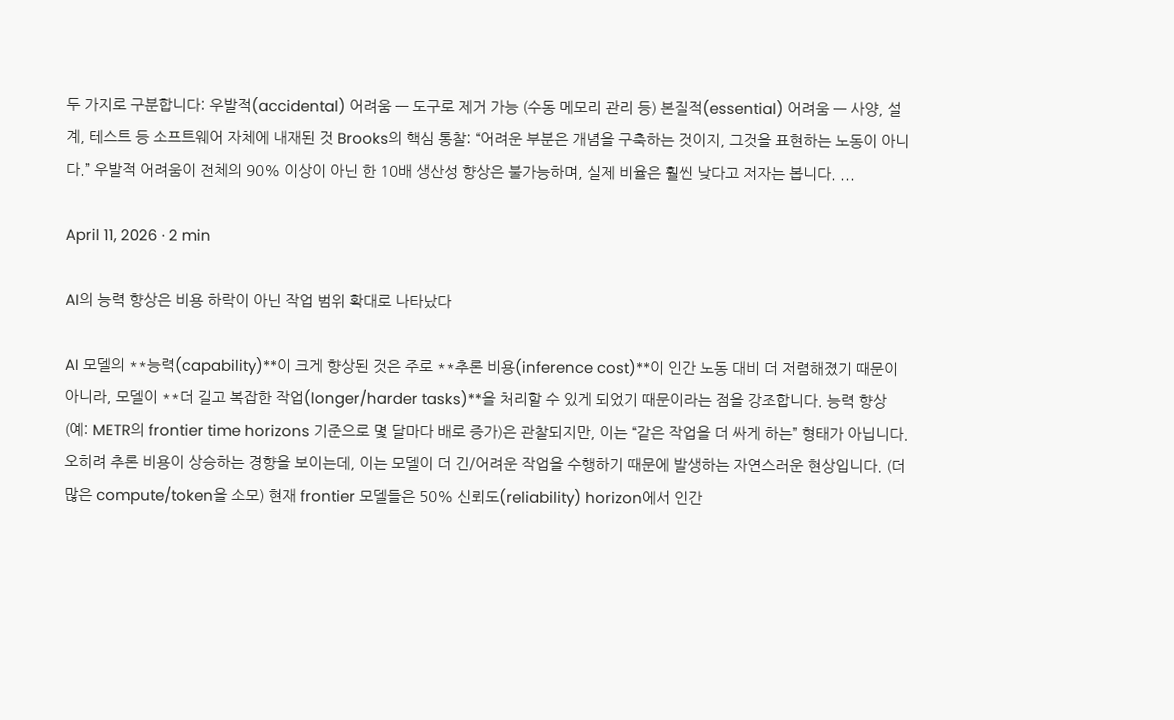두 가지로 구분합니다: 우발적(accidental) 어려움 — 도구로 제거 가능 (수동 메모리 관리 등) 본질적(essential) 어려움 — 사양, 설계, 테스트 등 소프트웨어 자체에 내재된 것 Brooks의 핵심 통찰: “어려운 부분은 개념을 구축하는 것이지, 그것을 표현하는 노동이 아니다.” 우발적 어려움이 전체의 90% 이상이 아닌 한 10배 생산성 향상은 불가능하며, 실제 비율은 훨씬 낮다고 저자는 봅니다. ...

April 11, 2026 · 2 min

AI의 능력 향상은 비용 하락이 아닌 작업 범위 확대로 나타났다

AI 모델의 **능력(capability)**이 크게 향상된 것은 주로 **추론 비용(inference cost)**이 인간 노동 대비 더 저렴해졌기 때문이 아니라, 모델이 **더 길고 복잡한 작업(longer/harder tasks)**을 처리할 수 있게 되었기 때문이라는 점을 강조합니다. 능력 향상(예: METR의 frontier time horizons 기준으로 몇 달마다 배로 증가)은 관찰되지만, 이는 “같은 작업을 더 싸게 하는” 형태가 아닙니다. 오히려 추론 비용이 상승하는 경향을 보이는데, 이는 모델이 더 긴/어려운 작업을 수행하기 때문에 발생하는 자연스러운 현상입니다. (더 많은 compute/token을 소모) 현재 frontier 모델들은 50% 신뢰도(reliability) horizon에서 인간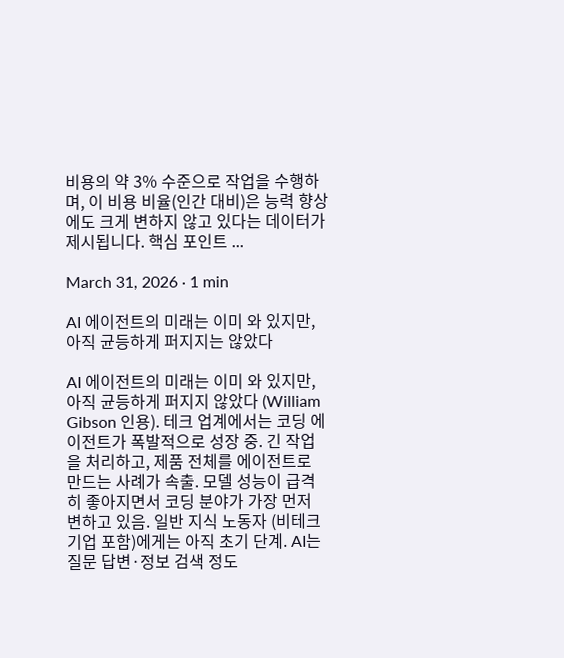비용의 약 3% 수준으로 작업을 수행하며, 이 비용 비율(인간 대비)은 능력 향상에도 크게 변하지 않고 있다는 데이터가 제시됩니다. 핵심 포인트 ...

March 31, 2026 · 1 min

AI 에이전트의 미래는 이미 와 있지만, 아직 균등하게 퍼지지는 않았다

AI 에이전트의 미래는 이미 와 있지만, 아직 균등하게 퍼지지 않았다 (William Gibson 인용). 테크 업계에서는 코딩 에이전트가 폭발적으로 성장 중. 긴 작업을 처리하고, 제품 전체를 에이전트로 만드는 사례가 속출. 모델 성능이 급격히 좋아지면서 코딩 분야가 가장 먼저 변하고 있음. 일반 지식 노동자 (비테크 기업 포함)에게는 아직 초기 단계. AI는 질문 답변·정보 검색 정도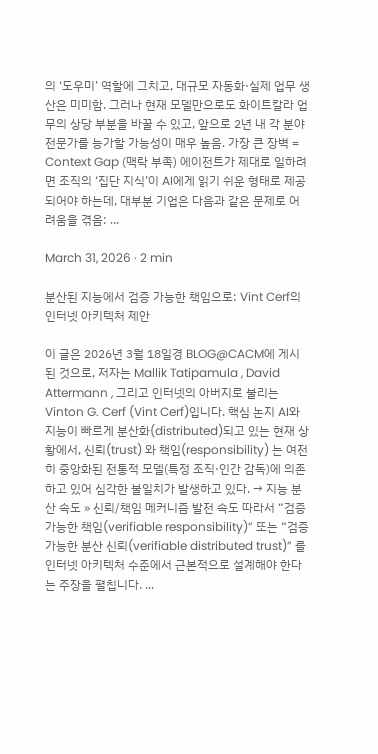의 ‘도우미’ 역할에 그치고, 대규모 자동화·실제 업무 생산은 미미함. 그러나 현재 모델만으로도 화이트칼라 업무의 상당 부분을 바꿀 수 있고, 앞으로 2년 내 각 분야 전문가를 능가할 가능성이 매우 높음. 가장 큰 장벽 = Context Gap (맥락 부족) 에이전트가 제대로 일하려면 조직의 ‘집단 지식’이 AI에게 읽기 쉬운 형태로 제공되어야 하는데, 대부분 기업은 다음과 같은 문제로 어려움을 겪음: ...

March 31, 2026 · 2 min

분산된 지능에서 검증 가능한 책임으로: Vint Cerf의 인터넷 아키텍처 제안

이 글은 2026년 3월 18일경 BLOG@CACM에 게시된 것으로, 저자는 Mallik Tatipamula , David Attermann , 그리고 인터넷의 아버지로 불리는 Vinton G. Cerf (Vint Cerf)입니다. 핵심 논지 AI와 지능이 빠르게 분산화(distributed)되고 있는 현재 상황에서, 신뢰(trust) 와 책임(responsibility) 는 여전히 중앙화된 전통적 모델(특정 조직·인간 감독)에 의존하고 있어 심각한 불일치가 발생하고 있다. → 지능 분산 속도 » 신뢰/책임 메커니즘 발전 속도 따라서 “검증 가능한 책임(verifiable responsibility)” 또는 “검증 가능한 분산 신뢰(verifiable distributed trust)” 를 인터넷 아키텍처 수준에서 근본적으로 설계해야 한다는 주장을 펼칩니다. ...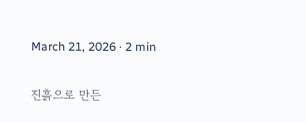March 21, 2026 · 2 min

진흙으로 만든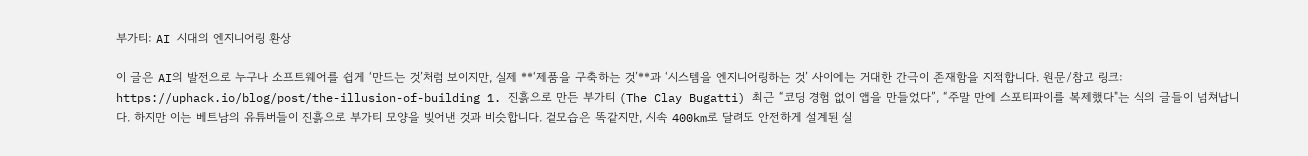부가티: AI 시대의 엔지니어링 환상

이 글은 AI의 발전으로 누구나 소프트웨어를 쉽게 ‘만드는 것’처럼 보이지만, 실제 **‘제품을 구축하는 것’**과 ‘시스템을 엔지니어링하는 것’ 사이에는 거대한 간극이 존재함을 지적합니다. 원문/참고 링크: https://uphack.io/blog/post/the-illusion-of-building 1. 진흙으로 만든 부가티 (The Clay Bugatti) 최근 “코딩 경험 없이 앱을 만들었다”, “주말 만에 스포티파이를 복제했다"는 식의 글들이 넘쳐납니다. 하지만 이는 베트남의 유튜버들이 진흙으로 부가티 모양을 빚어낸 것과 비슷합니다. 겉모습은 똑같지만, 시속 400km로 달려도 안전하게 설계된 실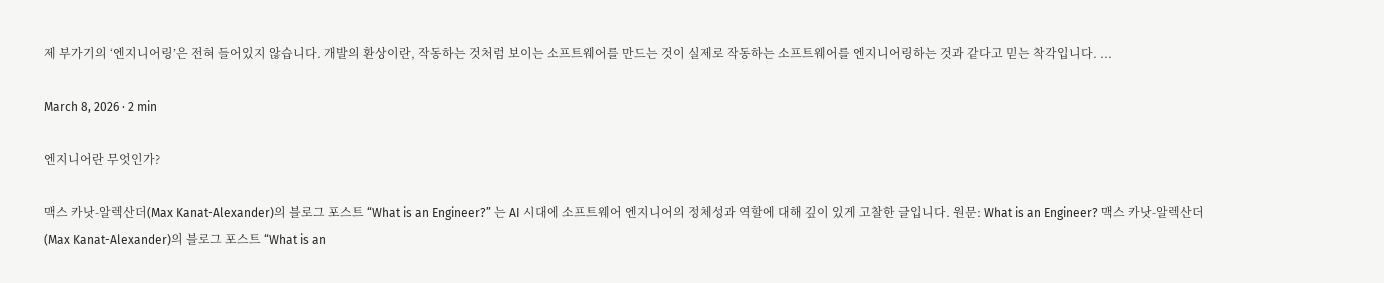제 부가기의 ‘엔지니어링’은 전혀 들어있지 않습니다. 개발의 환상이란, 작동하는 것처럼 보이는 소프트웨어를 만드는 것이 실제로 작동하는 소프트웨어를 엔지니어링하는 것과 같다고 믿는 착각입니다. ...

March 8, 2026 · 2 min

엔지니어란 무엇인가?

맥스 카낫-알렉산더(Max Kanat-Alexander)의 블로그 포스트 “What is an Engineer?” 는 AI 시대에 소프트웨어 엔지니어의 정체성과 역할에 대해 깊이 있게 고찰한 글입니다. 원문: What is an Engineer? 맥스 카낫-알렉산더(Max Kanat-Alexander)의 블로그 포스트 “What is an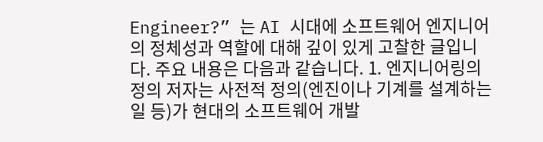Engineer?” 는 AI 시대에 소프트웨어 엔지니어의 정체성과 역할에 대해 깊이 있게 고찰한 글입니다. 주요 내용은 다음과 같습니다. 1. 엔지니어링의 정의 저자는 사전적 정의(엔진이나 기계를 설계하는 일 등)가 현대의 소프트웨어 개발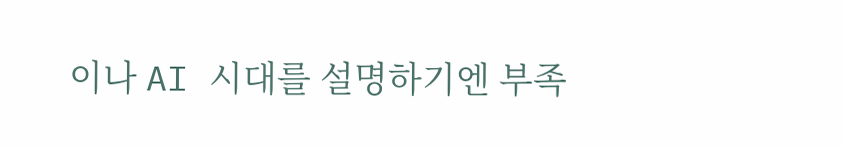이나 AI 시대를 설명하기엔 부족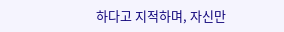하다고 지적하며, 자신만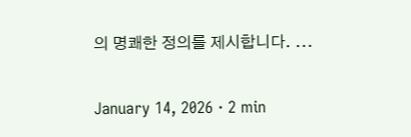의 명쾌한 정의를 제시합니다. ...

January 14, 2026 · 2 min